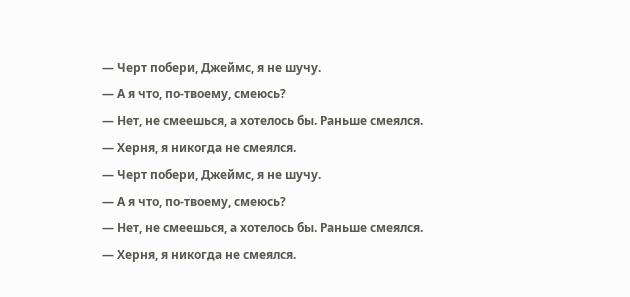— Черт побери, Джеймс, я не шучу.
— А я что, по-твоему, смеюсь?
— Нет, не смеешься, а хотелось бы. Раньше смеялся.
— Херня, я никогда не смеялся.
— Черт побери, Джеймс, я не шучу.
— А я что, по-твоему, смеюсь?
— Нет, не смеешься, а хотелось бы. Раньше смеялся.
— Херня, я никогда не смеялся.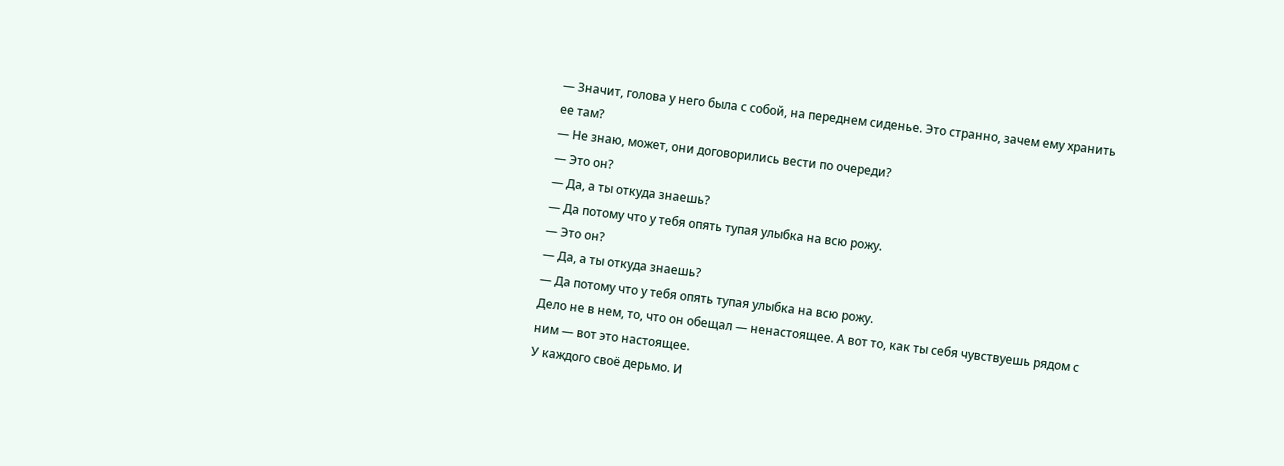— Значит, голова у него была с собой, на переднем сиденье. Это странно, зачем ему хранить ее там?
— Не знаю, может, они договорились вести по очереди?
— Это он?
— Да, а ты откуда знаешь?
— Да потому что у тебя опять тупая улыбка на всю рожу.
— Это он?
— Да, а ты откуда знаешь?
— Да потому что у тебя опять тупая улыбка на всю рожу.
Дело не в нем, то, что он обещал — ненастоящее. А вот то, как ты себя чувствуешь рядом с ним — вот это настоящее.
У каждого своё дерьмо. И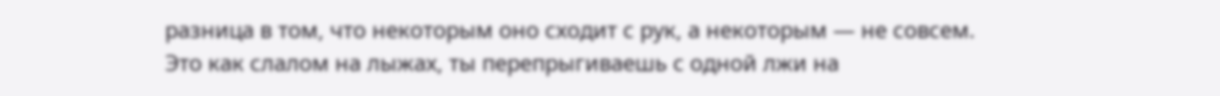разница в том, что некоторым оно сходит с рук, а некоторым — не совсем.
Это как слалом на лыжах, ты перепрыгиваешь с одной лжи на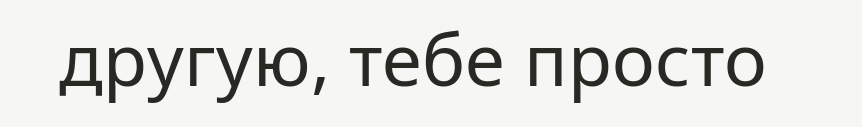другую, тебе просто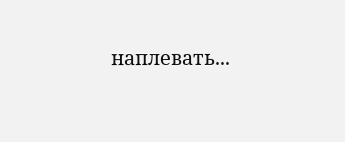наплевать...